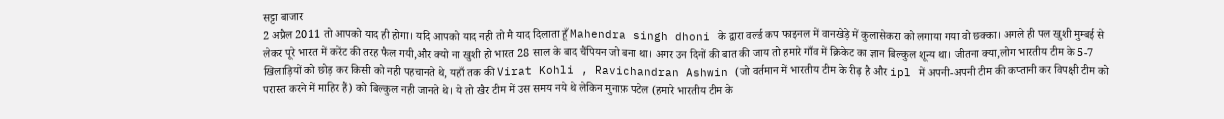सट्टा बाजार
2 अप्रैल 2011 तो आपको याद ही होगा। यदि आपको याद नही तो मै याद दिलाता हूँ Mahendra singh dhoni के द्वारा वर्ल्ड कप फाइनल में वानखेड़े में कुलासेकरा को लगाया गया वो छक्का। अगले ही पल खुशी मुम्बई से लेकर पूरे भारत में करेंट की तरह फैल गयी,और क्यो ना खुशी हो भारत 28 साल के बाद चैंपियन जो बना था। अगर उन दिनों की बात की जाय तो हमारे गाँव में क्रिकेट का ज्ञान बिल्कुल शून्य था। जीतना क्या,लोग भारतीय टीम के 5-7 खिलाड़ियों को छोड़ कर किसी को नही पहचानते थे, यहाँ तक की Virat Kohli , Ravichandran Ashwin (जो वर्तमान में भारतीय टीम के रीढ़ है और ipl में अपनी-अपनी टीम की कप्तानी कर विपक्षी टीम को परास्त करने में माहिर हैं) को बिल्कुल नही जानते थे। ये तो खैर टीम में उस समय नये थे लेकिन मुनाफ़ पटेल (हमारे भारतीय टीम के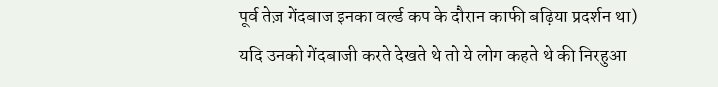पूर्व तेज़ गेंदबाज इनका वर्ल्ड कप के दौरान काफी बढ़िया प्रदर्शन था) यदि उनको गेंदबाजी करते देखते थे तो ये लोग कहते थे की निरहुआ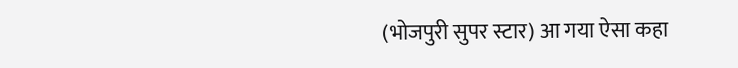(भोजपुरी सुपर स्टार) आ गया ऐसा कहा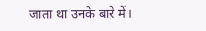जाता था उनके बारे में।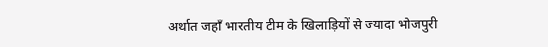अर्थात जहाँ भारतीय टीम के खिलाड़ियों से ज्यादा भोजपुरी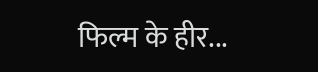फिल्म के हीर...